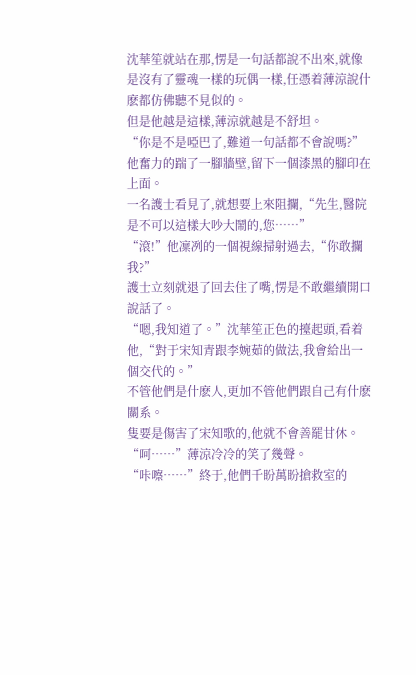沈華笙就站在那,愣是一句話都說不出來,就像是沒有了靈魂一樣的玩偶一樣,任憑着薄涼說什麽都仿佛聽不見似的。
但是他越是這樣,薄涼就越是不舒坦。
“你是不是啞巴了,難道一句話都不會說嗎?”他奮力的踹了一腳牆壁,留下一個漆黑的腳印在上面。
一名護士看見了,就想要上來阻攔,“先生,醫院是不可以這樣大吵大鬧的,您……”
“滾!”他凜冽的一個視線掃射過去,“你敢攔我?”
護士立刻就退了回去住了嘴,愣是不敢繼續開口說話了。
“嗯,我知道了。”沈華笙正色的擡起頭,看着他,“對于宋知青跟李婉茹的做法,我會給出一個交代的。”
不管他們是什麽人,更加不管他們跟自己有什麽關系。
隻要是傷害了宋知歌的,他就不會善罷甘休。
“呵……”薄涼冷冷的笑了幾聲。
“咔嚓……”終于,他們千盼萬盼搶救室的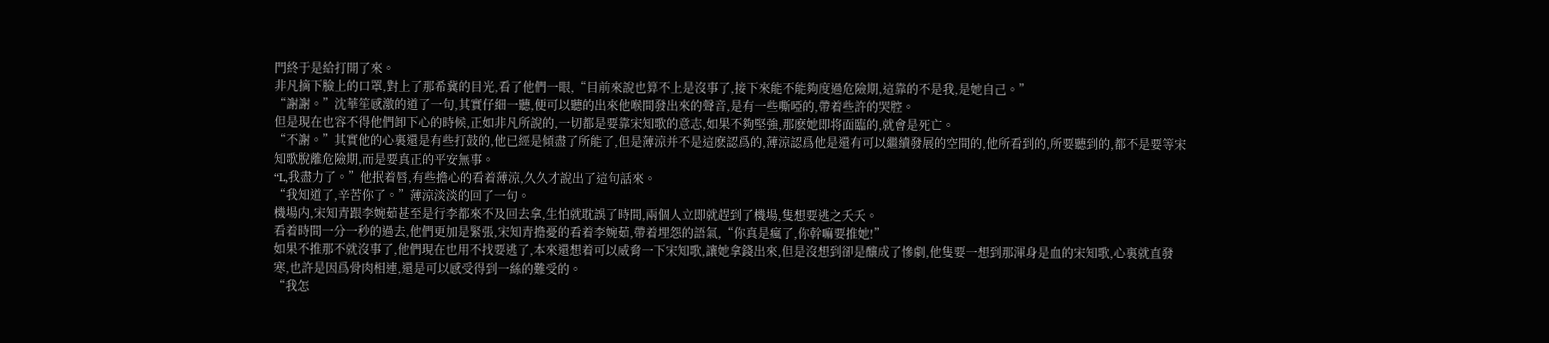門終于是給打開了來。
非凡摘下臉上的口罩,對上了那希冀的目光,看了他們一眼,“目前來說也算不上是沒事了,接下來能不能夠度過危險期,這靠的不是我,是她自己。”
“謝謝。”沈華笙感激的道了一句,其實仔細一聽,便可以聽的出來他喉間發出來的聲音,是有一些嘶啞的,帶着些許的哭腔。
但是現在也容不得他們卸下心的時候,正如非凡所說的,一切都是要靠宋知歌的意志,如果不夠堅強,那麽她即将面臨的,就會是死亡。
“不謝。”其實他的心裏還是有些打鼓的,他已經是傾盡了所能了,但是薄涼并不是這麽認爲的,薄涼認爲他是還有可以繼續發展的空間的,他所看到的,所要聽到的,都不是要等宋知歌脫離危險期,而是要真正的平安無事。
“L,我盡力了。”他抿着唇,有些擔心的看着薄涼,久久才說出了這句話來。
“我知道了,辛苦你了。”薄涼淡淡的回了一句。
機場内,宋知青跟李婉茹甚至是行李都來不及回去拿,生怕就耽誤了時間,兩個人立即就趕到了機場,隻想要逃之夭夭。
看着時間一分一秒的過去,他們更加是緊張,宋知青擔憂的看着李婉茹,帶着埋怨的語氣,“你真是瘋了,你幹嘛要推她!”
如果不推那不就沒事了,他們現在也用不找要逃了,本來還想着可以威脅一下宋知歌,讓她拿錢出來,但是沒想到卻是釀成了慘劇,他隻要一想到那渾身是血的宋知歌,心裏就直發寒,也許是因爲骨肉相連,還是可以感受得到一絲的難受的。
“我怎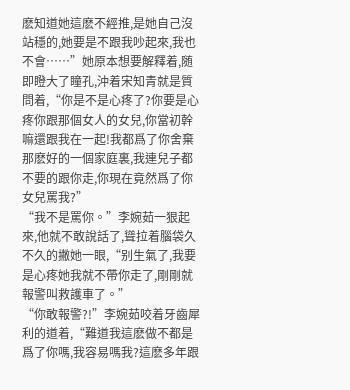麽知道她這麽不經推,是她自己沒站穩的,她要是不跟我吵起來,我也不會……”她原本想要解釋着,随即瞪大了瞳孔,沖着宋知青就是質問着,“你是不是心疼了?你要是心疼你跟那個女人的女兒,你當初幹嘛還跟我在一起!我都爲了你舍棄那麽好的一個家庭裏,我連兒子都不要的跟你走,你現在竟然爲了你女兒罵我?”
“我不是罵你。”李婉茹一狠起來,他就不敢說話了,聳拉着腦袋久不久的撇她一眼,“别生氣了,我要是心疼她我就不帶你走了,剛剛就報警叫救護車了。”
“你敢報警?!”李婉茹咬着牙齒犀利的道着,“難道我這麽做不都是爲了你嗎,我容易嗎我?這麽多年跟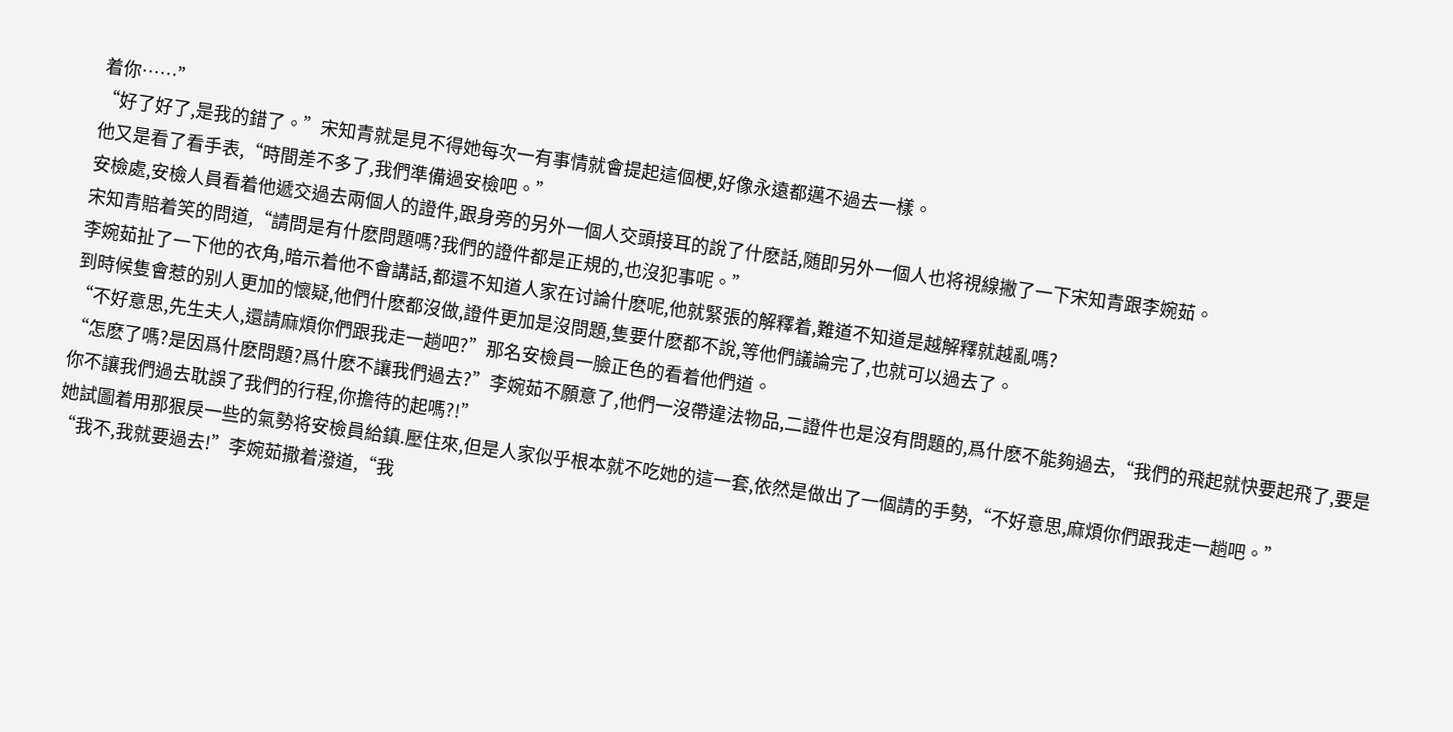着你……”
“好了好了,是我的錯了。”宋知青就是見不得她每次一有事情就會提起這個梗,好像永遠都邁不過去一樣。
他又是看了看手表,“時間差不多了,我們準備過安檢吧。”
安檢處,安檢人員看着他遞交過去兩個人的證件,跟身旁的另外一個人交頭接耳的說了什麽話,随即另外一個人也将視線撇了一下宋知青跟李婉茹。
宋知青賠着笑的問道,“請問是有什麽問題嗎?我們的證件都是正規的,也沒犯事呢。”
李婉茹扯了一下他的衣角,暗示着他不會講話,都還不知道人家在讨論什麽呢,他就緊張的解釋着,難道不知道是越解釋就越亂嗎?
到時候隻會惹的别人更加的懷疑,他們什麽都沒做,證件更加是沒問題,隻要什麽都不說,等他們議論完了,也就可以過去了。
“不好意思,先生夫人,還請麻煩你們跟我走一趟吧?”那名安檢員一臉正色的看着他們道。
“怎麽了嗎?是因爲什麽問題?爲什麽不讓我們過去?”李婉茹不願意了,他們一沒帶違法物品,二證件也是沒有問題的,爲什麽不能夠過去,“我們的飛起就快要起飛了,要是你不讓我們過去耽誤了我們的行程,你擔待的起嗎?!”
她試圖着用那狠戾一些的氣勢将安檢員給鎮.壓住來,但是人家似乎根本就不吃她的這一套,依然是做出了一個請的手勢,“不好意思,麻煩你們跟我走一趟吧。”
“我不,我就要過去!”李婉茹撒着潑道,“我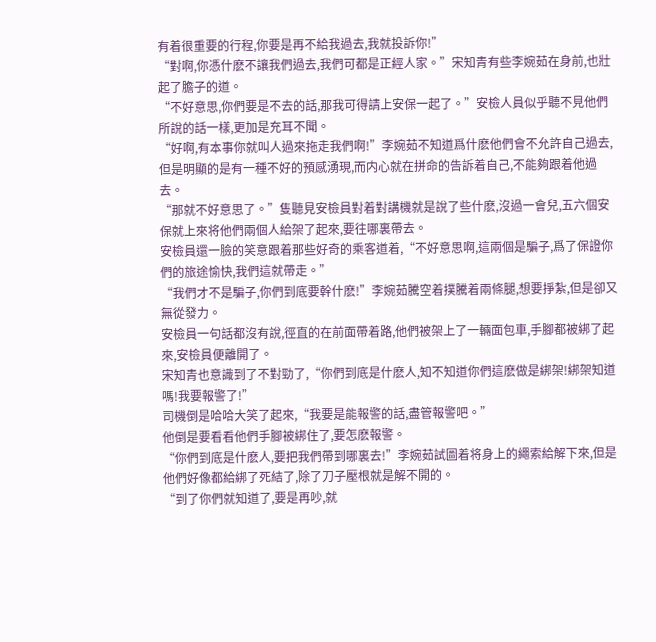有着很重要的行程,你要是再不給我過去,我就投訴你!”
“對啊,你憑什麽不讓我們過去,我們可都是正經人家。”宋知青有些李婉茹在身前,也壯起了膽子的道。
“不好意思,你們要是不去的話,那我可得請上安保一起了。”安檢人員似乎聽不見他們所說的話一樣,更加是充耳不聞。
“好啊,有本事你就叫人過來拖走我們啊!”李婉茹不知道爲什麽他們會不允許自己過去,但是明顯的是有一種不好的預感湧現,而内心就在拼命的告訴着自己,不能夠跟着他過去。
“那就不好意思了。”隻聽見安檢員對着對講機就是說了些什麽,沒過一會兒,五六個安保就上來将他們兩個人給架了起來,要往哪裏帶去。
安檢員還一臉的笑意跟着那些好奇的乘客道着,“不好意思啊,這兩個是騙子,爲了保證你們的旅途愉快,我們這就帶走。”
“我們才不是騙子,你們到底要幹什麽!”李婉茹騰空着撲騰着兩條腿,想要掙紮,但是卻又無從發力。
安檢員一句話都沒有說,徑直的在前面帶着路,他們被架上了一輛面包車,手腳都被綁了起來,安檢員便離開了。
宋知青也意識到了不對勁了,“你們到底是什麽人,知不知道你們這麽做是綁架!綁架知道嗎!我要報警了!”
司機倒是哈哈大笑了起來,“我要是能報警的話,盡管報警吧。”
他倒是要看看他們手腳被綁住了,要怎麽報警。
“你們到底是什麽人,要把我們帶到哪裏去!”李婉茹試圖着将身上的繩索給解下來,但是他們好像都給綁了死結了,除了刀子壓根就是解不開的。
“到了你們就知道了,要是再吵,就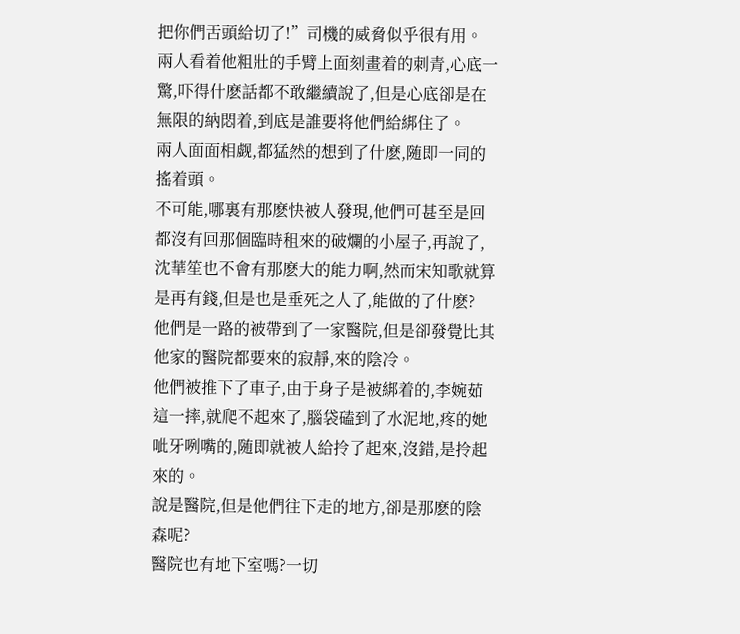把你們舌頭給切了!”司機的威脅似乎很有用。
兩人看着他粗壯的手臂上面刻畫着的刺青,心底一驚,吓得什麽話都不敢繼續說了,但是心底卻是在無限的納悶着,到底是誰要将他們給綁住了。
兩人面面相觑,都猛然的想到了什麽,随即一同的搖着頭。
不可能,哪裏有那麽快被人發現,他們可甚至是回都沒有回那個臨時租來的破爛的小屋子,再說了,沈華笙也不會有那麽大的能力啊,然而宋知歌就算是再有錢,但是也是垂死之人了,能做的了什麽?
他們是一路的被帶到了一家醫院,但是卻發覺比其他家的醫院都要來的寂靜,來的陰冷。
他們被推下了車子,由于身子是被綁着的,李婉茹這一摔,就爬不起來了,腦袋磕到了水泥地,疼的她呲牙咧嘴的,随即就被人給拎了起來,沒錯,是拎起來的。
說是醫院,但是他們往下走的地方,卻是那麽的陰森呢?
醫院也有地下室嗎?一切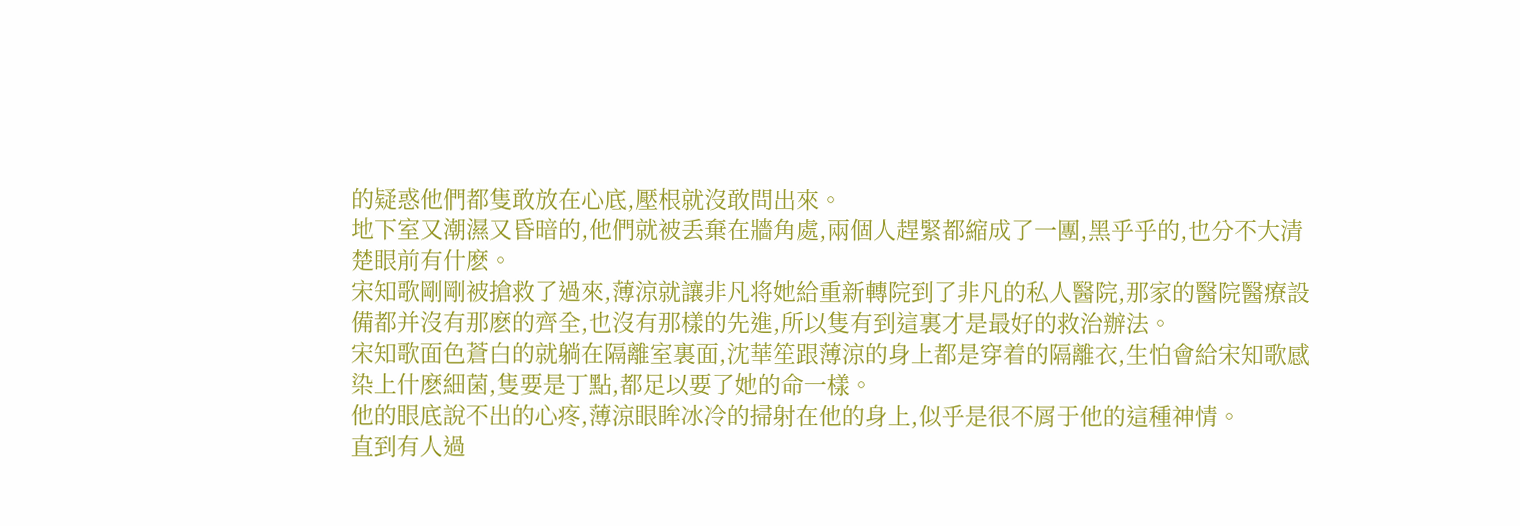的疑惑他們都隻敢放在心底,壓根就沒敢問出來。
地下室又潮濕又昏暗的,他們就被丢棄在牆角處,兩個人趕緊都縮成了一團,黑乎乎的,也分不大清楚眼前有什麽。
宋知歌剛剛被搶救了過來,薄涼就讓非凡将她給重新轉院到了非凡的私人醫院,那家的醫院醫療設備都并沒有那麽的齊全,也沒有那樣的先進,所以隻有到這裏才是最好的救治辦法。
宋知歌面色蒼白的就躺在隔離室裏面,沈華笙跟薄涼的身上都是穿着的隔離衣,生怕會給宋知歌感染上什麽細菌,隻要是丁點,都足以要了她的命一樣。
他的眼底說不出的心疼,薄涼眼眸冰冷的掃射在他的身上,似乎是很不屑于他的這種神情。
直到有人過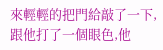來輕輕的把門給敲了一下,跟他打了一個眼色,他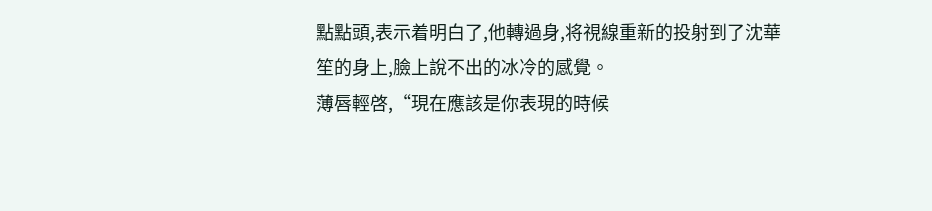點點頭,表示着明白了,他轉過身,将視線重新的投射到了沈華笙的身上,臉上說不出的冰冷的感覺。
薄唇輕啓,“現在應該是你表現的時候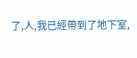了,人,我已經帶到了地下室,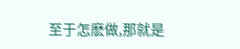至于怎麽做,那就是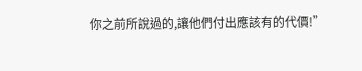你之前所說過的,讓他們付出應該有的代價!”